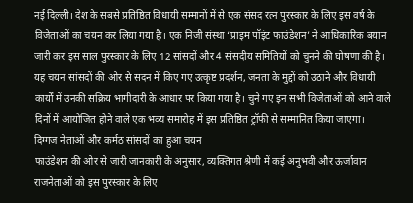नई दिल्ली। देश के सबसे प्रतिष्ठित विधायी सम्मानों में से एक संसद रत्न पुरस्कार के लिए इस वर्ष के विजेताओं का चयन कर लिया गया है। एक निजी संस्था ‘प्राइम पॉइंट फाउंडेशन’ ने आधिकारिक बयान जारी कर इस साल पुरस्कार के लिए 12 सांसदों और 4 संसदीय समितियों को चुनने की घोषणा की है। यह चयन सांसदों की ओर से सदन में किए गए उत्कृष्ट प्रदर्शन, जनता के मुद्दों को उठाने और विधायी कार्यों में उनकी सक्रिय भागीदारी के आधार पर किया गया है। चुने गए इन सभी विजेताओं को आने वाले दिनों में आयोजित होने वाले एक भव्य समारोह में इस प्रतिष्ठित ट्रॉफी से सम्मानित किया जाएगा।
दिग्गज नेताओं और कर्मठ सांसदों का हुआ चयन
फाउंडेशन की ओर से जारी जानकारी के अनुसार, व्यक्तिगत श्रेणी में कई अनुभवी और ऊर्जावान राजनेताओं को इस पुरस्कार के लिए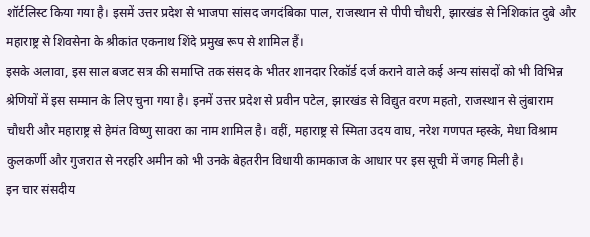शॉर्टलिस्ट किया गया है। इसमें उत्तर प्रदेश से भाजपा सांसद जगदंबिका पाल, राजस्थान से पीपी चौधरी, झारखंड से निशिकांत दुबे और महाराष्ट्र से शिवसेना के श्रीकांत एकनाथ शिंदे प्रमुख रूप से शामिल हैं।
इसके अलावा, इस साल बजट सत्र की समाप्ति तक संसद के भीतर शानदार रिकॉर्ड दर्ज कराने वाले कई अन्य सांसदों को भी विभिन्न श्रेणियों में इस सम्मान के लिए चुना गया है। इनमें उत्तर प्रदेश से प्रवीन पटेल, झारखंड से विद्युत वरण महतो, राजस्थान से लुंबाराम चौधरी और महाराष्ट्र से हेमंत विष्णु सावरा का नाम शामिल है। वहीं, महाराष्ट्र से स्मिता उदय वाघ, नरेश गणपत म्हस्के, मेधा विश्राम कुलकर्णी और गुजरात से नरहरि अमीन को भी उनके बेहतरीन विधायी कामकाज के आधार पर इस सूची में जगह मिली है।
इन चार संसदीय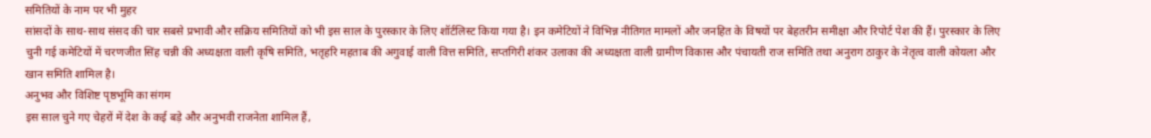समितियों के नाम पर भी मुहर
सांसदों के साथ-साथ संसद की चार सबसे प्रभावी और सक्रिय समितियों को भी इस साल के पुरस्कार के लिए शॉर्टलिस्ट किया गया है। इन कमेटियों ने विभिन्न नीतिगत मामलों और जनहित के विषयों पर बेहतरीन समीक्षा और रिपोर्ट पेश की हैं। पुरस्कार के लिए चुनी गई कमेटियों में चरणजीत सिंह चन्नी की अध्यक्षता वाली कृषि समिति, भतृहरि महताब की अगुवाई वाली वित्त समिति, सप्तगिरी शंकर उलाका की अध्यक्षता वाली ग्रामीण विकास और पंचायती राज समिति तथा अनुराग ठाकुर के नेतृत्व वाली कोयला और खान समिति शामिल है।
अनुभव और विशिष्ट पृष्ठभूमि का संगम
इस साल चुने गए चेहरों में देश के कई बड़े और अनुभवी राजनेता शामिल हैं,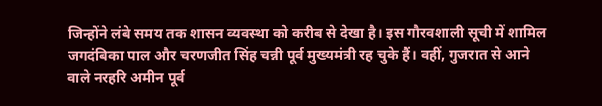जिन्होंने लंबे समय तक शासन व्यवस्था को करीब से देखा है। इस गौरवशाली सूची में शामिल जगदंबिका पाल और चरणजीत सिंह चन्नी पूर्व मुख्यमंत्री रह चुके हैं। वहीं, गुजरात से आने वाले नरहरि अमीन पूर्व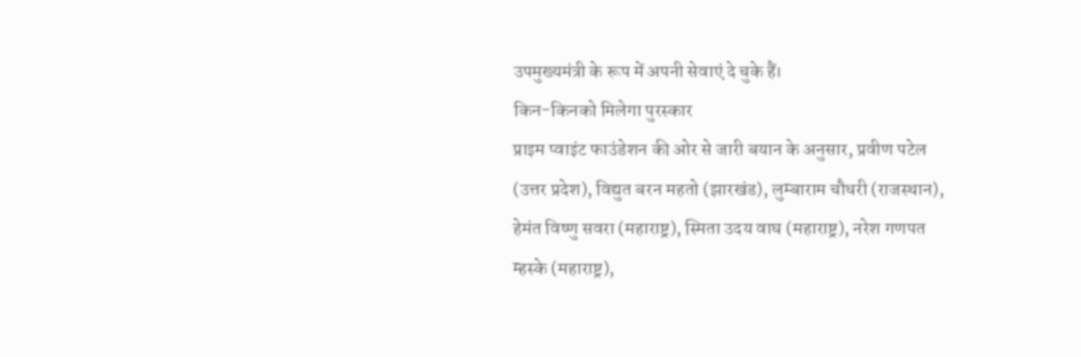उपमुख्यमंत्री के रूप में अपनी सेवाएं दे चुके हैं।
किन-किनको मिलेगा पुरस्कार
प्राइम प्वाइंट फाउंडेशन की ओर से जारी बयान के अनुसार, प्रवीण पटेल (उत्तर प्रदेश), विद्युत बरन महतो (झारखंड), लुम्बाराम चौधरी (राजस्थान), हेमंत विष्णु सवरा (महाराष्ट्र), स्मिता उदय वाघ (महाराष्ट्र), नरेश गणपत म्हस्के (महाराष्ट्र),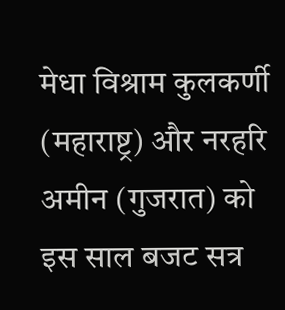मेधा विश्राम कुलकर्णी (महाराष्ट्र) और नरहरि अमीन (गुजरात) को इस साल बजट सत्र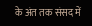के अंत तक संसद में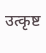उत्कृष्ट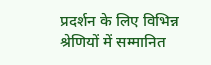प्रदर्शन के लिए विभिन्न श्रेणियों में सम्मानित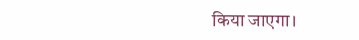किया जाएगा।